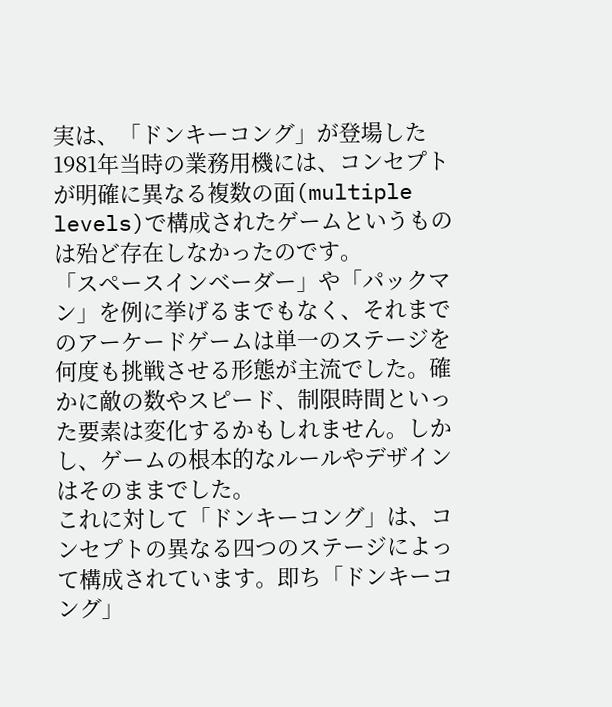実は、「ドンキーコング」が登場した1981年当時の業務用機には、コンセプトが明確に異なる複数の面(multiple levels)で構成されたゲームというものは殆ど存在しなかったのです。
「スペースインベーダー」や「パックマン」を例に挙げるまでもなく、それまでのアーケードゲームは単一のステージを何度も挑戦させる形態が主流でした。確かに敵の数やスピード、制限時間といった要素は変化するかもしれません。しかし、ゲームの根本的なルールやデザインはそのままでした。
これに対して「ドンキーコング」は、コンセプトの異なる四つのステージによって構成されています。即ち「ドンキーコング」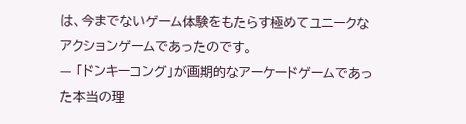は、今までないゲーム体験をもたらす極めてユニークなアクションゲームであったのです。
— 「ドンキーコング」が画期的なアーケードゲームであった本当の理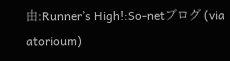由:Runner’s High!:So-netブログ (via atorioum)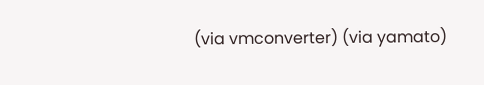(via vmconverter) (via yamato)